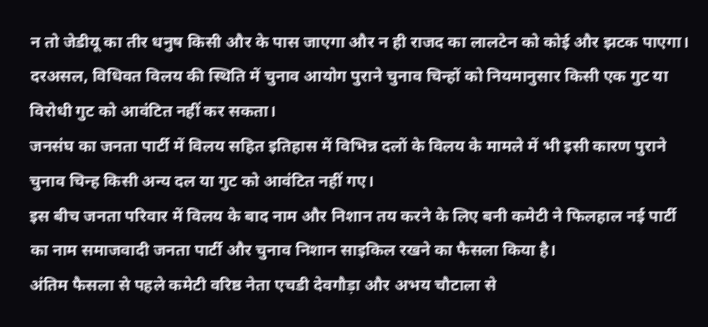न तो जेडीयू का तीर धनुष किसी और के पास जाएगा और न ही राजद का लालटेन को कोई और झटक पाएगा। दरअसल, विधिवत विलय की स्थिति में चुनाव आयोग पुराने चुनाव चिन्हों को नियमानुसार किसी एक गुट या विरोधी गुट को आवंटित नहीं कर सकता।
जनसंघ का जनता पार्टी में विलय सहित इतिहास में विभिन्न दलों के विलय के मामले में भी इसी कारण पुराने चुनाव चिन्ह किसी अन्य दल या गुट को आवंटित नहीं गए।
इस बीच जनता परिवार में विलय के बाद नाम और निशान तय करने के लिए बनी कमेटी ने फिलहाल नई पार्टी का नाम समाजवादी जनता पार्टी और चुनाव निशान साइकिल रखने का फैसला किया है।
अंतिम फैसला से पहले कमेटी वरिष्ठ नेता एचडी देवगौड़ा और अभय चौटाला से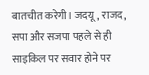बातचीत करेगी। जदयू, राजद, सपा और सजपा पहले से ही साइकिल पर सवार होने पर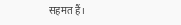सहमत हैं।